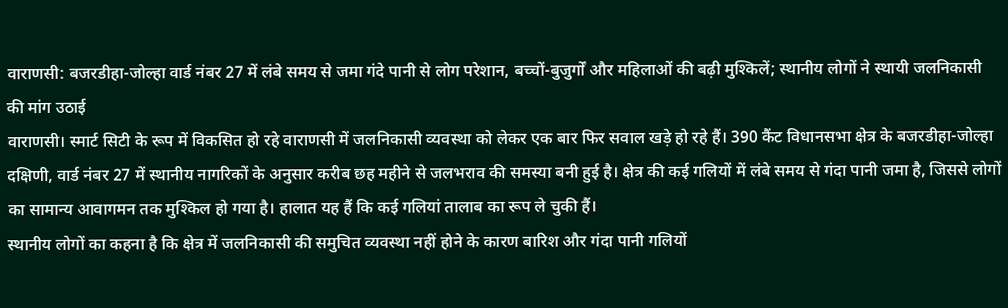वाराणसी: बजरडीहा-जोल्हा वार्ड नंबर 27 में लंबे समय से जमा गंदे पानी से लोग परेशान, बच्चों-बुजुर्गों और महिलाओं की बढ़ी मुश्किलें; स्थानीय लोगों ने स्थायी जलनिकासी की मांग उठाई
वाराणसी। स्मार्ट सिटी के रूप में विकसित हो रहे वाराणसी में जलनिकासी व्यवस्था को लेकर एक बार फिर सवाल खड़े हो रहे हैं। 390 कैंट विधानसभा क्षेत्र के बजरडीहा-जोल्हा दक्षिणी, वार्ड नंबर 27 में स्थानीय नागरिकों के अनुसार करीब छह महीने से जलभराव की समस्या बनी हुई है। क्षेत्र की कई गलियों में लंबे समय से गंदा पानी जमा है, जिससे लोगों का सामान्य आवागमन तक मुश्किल हो गया है। हालात यह हैं कि कई गलियां तालाब का रूप ले चुकी हैं।
स्थानीय लोगों का कहना है कि क्षेत्र में जलनिकासी की समुचित व्यवस्था नहीं होने के कारण बारिश और गंदा पानी गलियों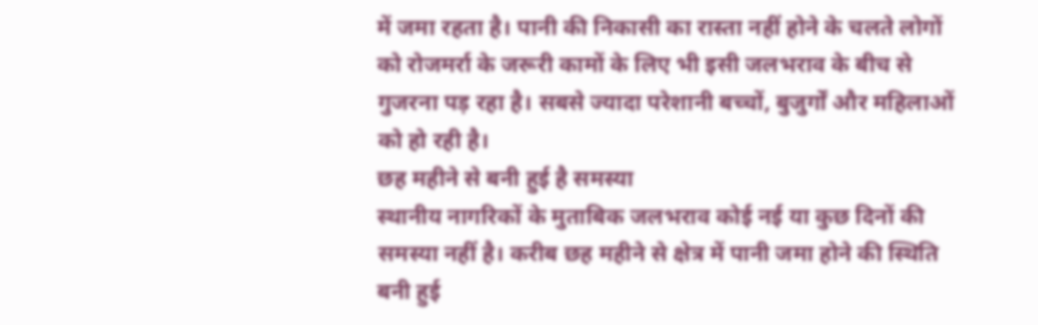में जमा रहता है। पानी की निकासी का रास्ता नहीं होने के चलते लोगों को रोजमर्रा के जरूरी कामों के लिए भी इसी जलभराव के बीच से गुजरना पड़ रहा है। सबसे ज्यादा परेशानी बच्चों, बुजुर्गों और महिलाओं को हो रही है।
छह महीने से बनी हुई है समस्या
स्थानीय नागरिकों के मुताबिक जलभराव कोई नई या कुछ दिनों की समस्या नहीं है। करीब छह महीने से क्षेत्र में पानी जमा होने की स्थिति बनी हुई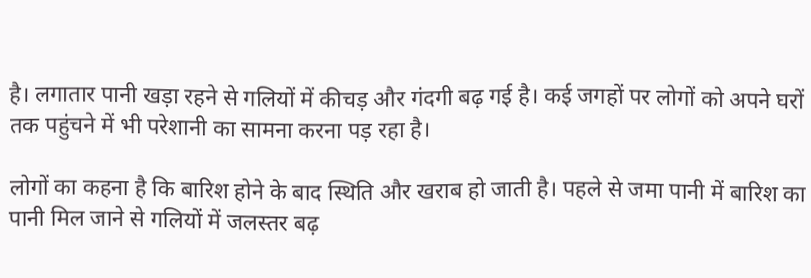है। लगातार पानी खड़ा रहने से गलियों में कीचड़ और गंदगी बढ़ गई है। कई जगहों पर लोगों को अपने घरों तक पहुंचने में भी परेशानी का सामना करना पड़ रहा है।

लोगों का कहना है कि बारिश होने के बाद स्थिति और खराब हो जाती है। पहले से जमा पानी में बारिश का पानी मिल जाने से गलियों में जलस्तर बढ़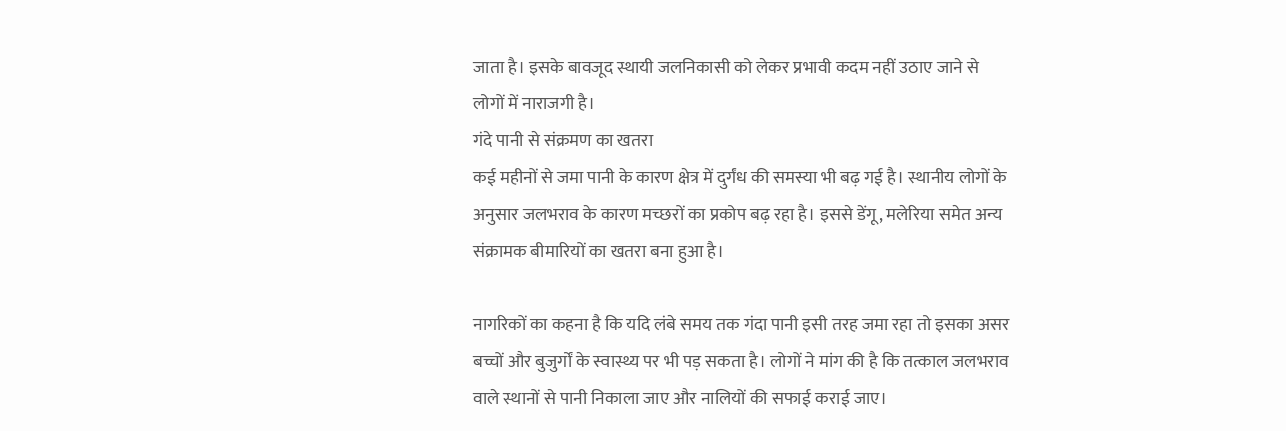जाता है। इसके बावजूद स्थायी जलनिकासी को लेकर प्रभावी कदम नहीं उठाए जाने से लोगों में नाराजगी है।
गंदे पानी से संक्रमण का खतरा
कई महीनों से जमा पानी के कारण क्षेत्र में दुर्गंध की समस्या भी बढ़ गई है। स्थानीय लोगों के अनुसार जलभराव के कारण मच्छरों का प्रकोप बढ़ रहा है। इससे डेंगू, मलेरिया समेत अन्य संक्रामक बीमारियों का खतरा बना हुआ है।

नागरिकों का कहना है कि यदि लंबे समय तक गंदा पानी इसी तरह जमा रहा तो इसका असर बच्चों और बुजुर्गों के स्वास्थ्य पर भी पड़ सकता है। लोगों ने मांग की है कि तत्काल जलभराव वाले स्थानों से पानी निकाला जाए और नालियों की सफाई कराई जाए।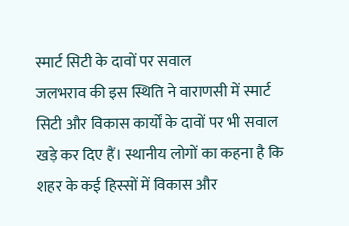स्मार्ट सिटी के दावों पर सवाल
जलभराव की इस स्थिति ने वाराणसी में स्मार्ट सिटी और विकास कार्यों के दावों पर भी सवाल खड़े कर दिए हैं। स्थानीय लोगों का कहना है कि शहर के कई हिस्सों में विकास और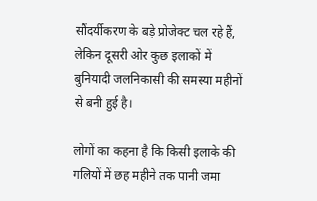सौंदर्यीकरण के बड़े प्रोजेक्ट चल रहे हैं, लेकिन दूसरी ओर कुछ इलाकों में बुनियादी जलनिकासी की समस्या महीनों से बनी हुई है।

लोगों का कहना है कि किसी इलाके की गलियों में छह महीने तक पानी जमा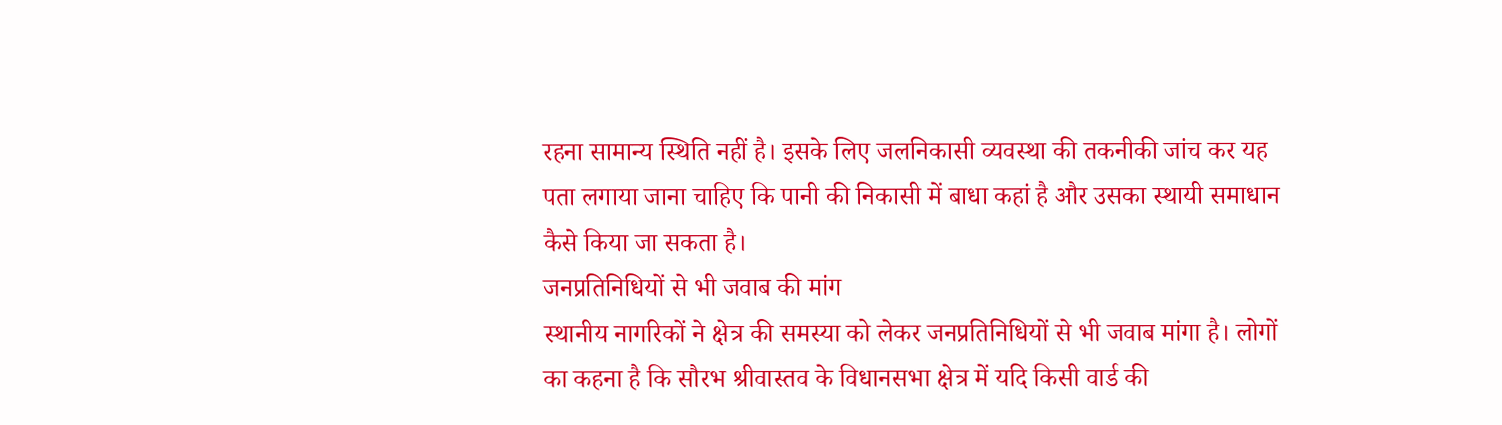रहना सामान्य स्थिति नहीं है। इसके लिए जलनिकासी व्यवस्था की तकनीकी जांच कर यह पता लगाया जाना चाहिए कि पानी की निकासी में बाधा कहां है और उसका स्थायी समाधान कैसे किया जा सकता है।
जनप्रतिनिधियों से भी जवाब की मांग
स्थानीय नागरिकों ने क्षेत्र की समस्या को लेकर जनप्रतिनिधियों से भी जवाब मांगा है। लोगों का कहना है कि सौरभ श्रीवास्तव के विधानसभा क्षेत्र में यदि किसी वार्ड की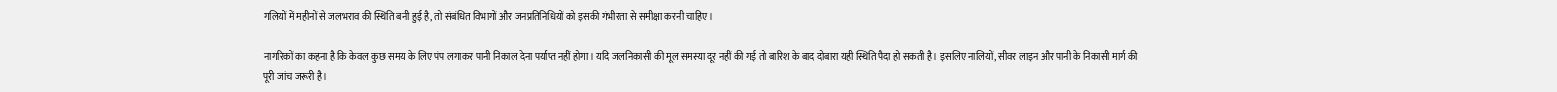गलियों में महीनों से जलभराव की स्थिति बनी हुई है, तो संबंधित विभागों और जनप्रतिनिधियों को इसकी गंभीरता से समीक्षा करनी चाहिए।

नागरिकों का कहना है कि केवल कुछ समय के लिए पंप लगाकर पानी निकाल देना पर्याप्त नहीं होगा। यदि जलनिकासी की मूल समस्या दूर नहीं की गई तो बारिश के बाद दोबारा यही स्थिति पैदा हो सकती है। इसलिए नालियों, सीवर लाइन और पानी के निकासी मार्ग की पूरी जांच जरूरी है।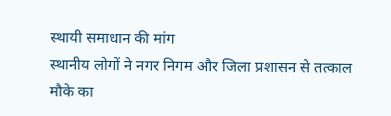स्थायी समाधान की मांग
स्थानीय लोगों ने नगर निगम और जिला प्रशासन से तत्काल मौके का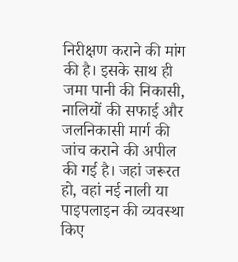निरीक्षण कराने की मांग की है। इसके साथ ही जमा पानी की निकासी, नालियों की सफाई और जलनिकासी मार्ग की जांच कराने की अपील की गई है। जहां जरूरत हो, वहां नई नाली या पाइपलाइन की व्यवस्था किए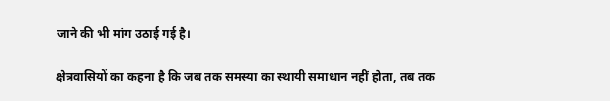जाने की भी मांग उठाई गई है।

क्षेत्रवासियों का कहना है कि जब तक समस्या का स्थायी समाधान नहीं होता, तब तक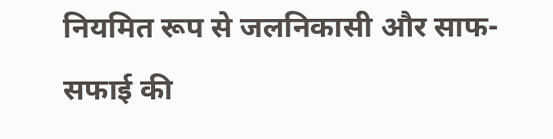नियमित रूप से जलनिकासी और साफ-सफाई की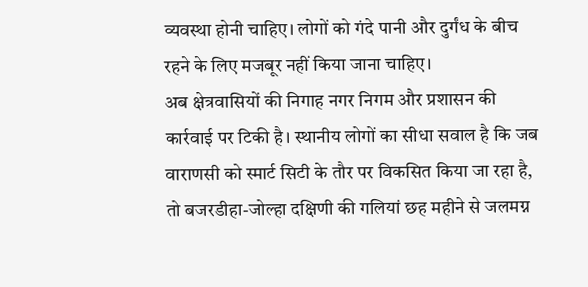व्यवस्था होनी चाहिए। लोगों को गंदे पानी और दुर्गंध के बीच रहने के लिए मजबूर नहीं किया जाना चाहिए।
अब क्षेत्रवासियों की निगाह नगर निगम और प्रशासन की कार्रवाई पर टिकी है। स्थानीय लोगों का सीधा सवाल है कि जब वाराणसी को स्मार्ट सिटी के तौर पर विकसित किया जा रहा है, तो बजरडीहा-जोल्हा दक्षिणी की गलियां छह महीने से जलमग्न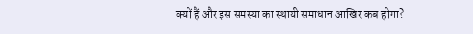क्यों हैं और इस समस्या का स्थायी समाधान आखिर कब होगा?